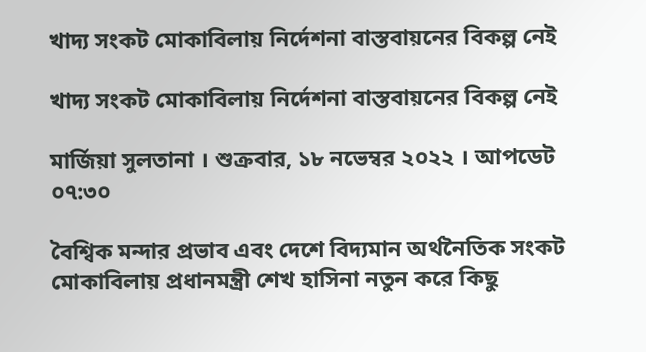খাদ্য সংকট মোকাবিলায় নির্দেশনা বাস্তবায়নের বিকল্প নেই

খাদ্য সংকট মোকাবিলায় নির্দেশনা বাস্তবায়নের বিকল্প নেই

মার্জিয়া সুলতানা । শুক্রবার, ১৮ নভেম্বর ২০২২ । আপডেট ০৭:৩০

বৈশ্বিক মন্দার প্রভাব এবং দেশে বিদ্যমান অর্থনৈতিক সংকট মোকাবিলায় প্রধানমন্ত্রী শেখ হাসিনা নতুন করে কিছু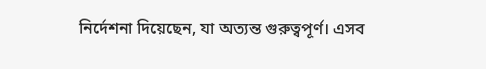নির্দেশনা দিয়েছেন, যা অত্যন্ত গুরুত্বপূর্ণ। এসব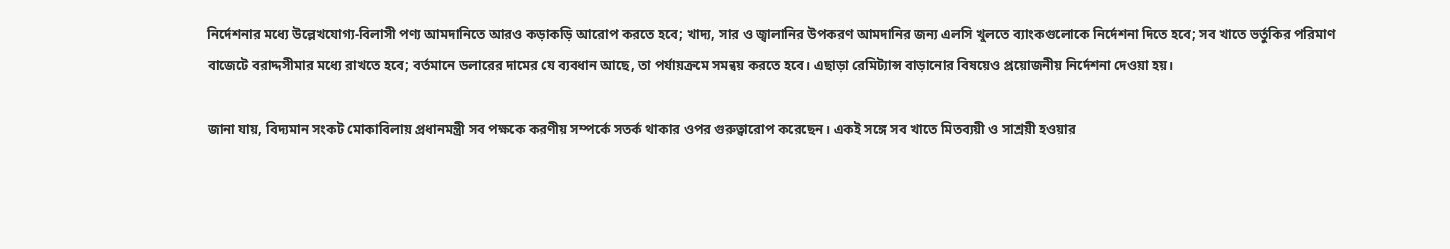নির্দেশনার মধ্যে উল্লেখযোগ্য-বিলাসী পণ্য আমদানিতে আরও কড়াকড়ি আরোপ করতে হবে; খাদ্য, সার ও জ্বালানির উপকরণ আমদানির জন্য এলসি খুলতে ব্যাংকগুলোকে নির্দেশনা দিতে হবে; সব খাতে ভর্তুকির পরিমাণ বাজেটে বরাদ্দসীমার মধ্যে রাখতে হবে; বর্তমানে ডলারের দামের যে ব্যবধান আছে, তা পর্যায়ক্রমে সমন্বয় করতে হবে। এছাড়া রেমিট্যান্স বাড়ানোর বিষয়েও প্রয়োজনীয় নির্দেশনা দেওয়া হয়।

জানা যায়, বিদ্যমান সংকট মোকাবিলায় প্রধানমন্ত্রী সব পক্ষকে করণীয় সম্পর্কে সতর্ক থাকার ওপর গুরুত্বারোপ করেছেন। একই সঙ্গে সব খাতে মিতব্যয়ী ও সাশ্রয়ী হওয়ার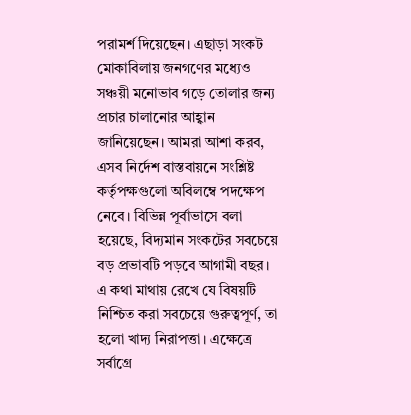পরামর্শ দিয়েছেন। এছাড়া সংকট মোকাবিলায় জনগণের মধ্যেও সঞ্চয়ী মনোভাব গড়ে তোলার জন্য প্রচার চালানোর আহ্বান জানিয়েছেন। আমরা আশা করব, এসব নির্দেশ বাস্তবায়নে সংশ্লিষ্ট কর্তৃপক্ষগুলো অবিলম্বে পদক্ষেপ নেবে। বিভিন্ন পূর্বাভাসে বলা হয়েছে, বিদ্যমান সংকটের সবচেয়ে বড় প্রভাবটি পড়বে আগামী বছর। এ কথা মাথায় রেখে যে বিষয়টি নিশ্চিত করা সবচেয়ে গুরুত্বপূর্ণ, তা হলো খাদ্য নিরাপত্তা। এক্ষেত্রে সর্বাগ্রে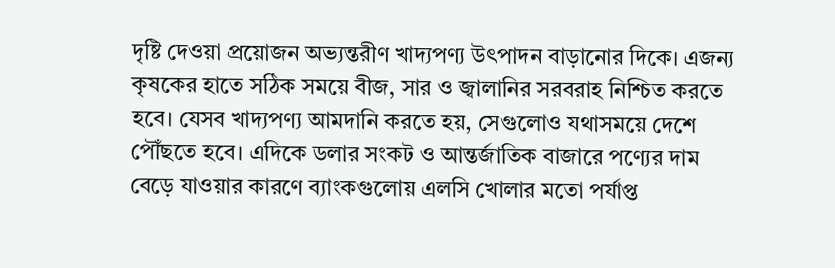দৃষ্টি দেওয়া প্রয়োজন অভ্যন্তরীণ খাদ্যপণ্য উৎপাদন বাড়ানোর দিকে। এজন্য কৃষকের হাতে সঠিক সময়ে বীজ, সার ও জ্বালানির সরবরাহ নিশ্চিত করতে হবে। যেসব খাদ্যপণ্য আমদানি করতে হয়, সেগুলোও যথাসময়ে দেশে পৌঁছতে হবে। এদিকে ডলার সংকট ও আন্তর্জাতিক বাজারে পণ্যের দাম বেড়ে যাওয়ার কারণে ব্যাংকগুলোয় এলসি খোলার মতো পর্যাপ্ত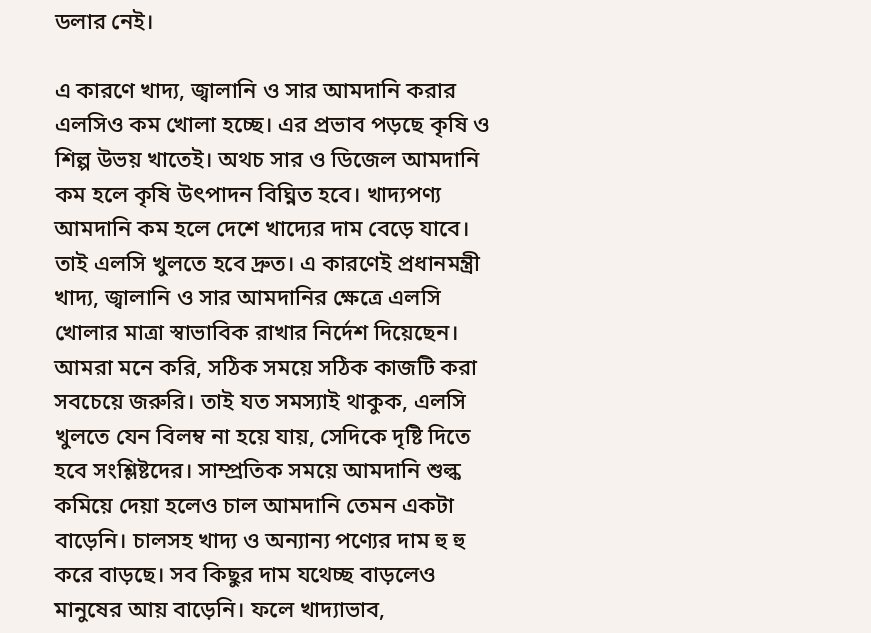ডলার নেই।

এ কারণে খাদ্য, জ্বালানি ও সার আমদানি করার এলসিও কম খোলা হচ্ছে। এর প্রভাব পড়ছে কৃষি ও শিল্প উভয় খাতেই। অথচ সার ও ডিজেল আমদানি কম হলে কৃষি উৎপাদন বিঘ্নিত হবে। খাদ্যপণ্য আমদানি কম হলে দেশে খাদ্যের দাম বেড়ে যাবে। তাই এলসি খুলতে হবে দ্রুত। এ কারণেই প্রধানমন্ত্রী খাদ্য, জ্বালানি ও সার আমদানির ক্ষেত্রে এলসি খোলার মাত্রা স্বাভাবিক রাখার নির্দেশ দিয়েছেন। আমরা মনে করি, সঠিক সময়ে সঠিক কাজটি করা সবচেয়ে জরুরি। তাই যত সমস্যাই থাকুক, এলসি খুলতে যেন বিলম্ব না হয়ে যায়, সেদিকে দৃষ্টি দিতে হবে সংশ্লিষ্টদের। সাম্প্রতিক সময়ে আমদানি শুল্ক কমিয়ে দেয়া হলেও চাল আমদানি তেমন একটা বাড়েনি। চালসহ খাদ্য ও অন্যান্য পণ্যের দাম হু হু করে বাড়ছে। সব কিছুর দাম যথেচ্ছ বাড়লেও মানুষের আয় বাড়েনি। ফলে খাদ্যাভাব,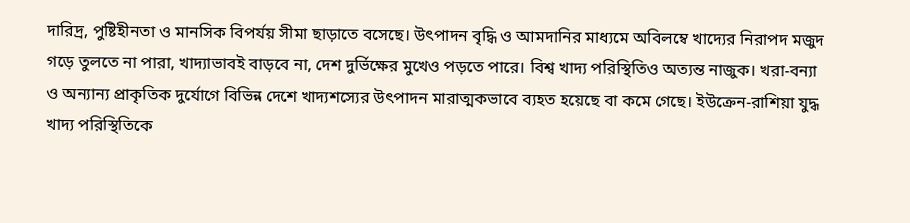দারিদ্র, পুষ্টিহীনতা ও মানসিক বিপর্যয় সীমা ছাড়াতে বসেছে। উৎপাদন বৃদ্ধি ও আমদানির মাধ্যমে অবিলম্বে খাদ্যের নিরাপদ মজুদ গড়ে তুলতে না পারা, খাদ্যাভাবই বাড়বে না, দেশ দুর্ভিক্ষের মুখেও পড়তে পারে। বিশ্ব খাদ্য পরিস্থিতিও অত্যন্ত নাজুক। খরা-বন্যা ও অন্যান্য প্রাকৃতিক দুর্যোগে বিভিন্ন দেশে খাদ্যশস্যের উৎপাদন মারাত্মকভাবে ব্যহত হয়েছে বা কমে গেছে। ইউক্রেন-রাশিয়া যুদ্ধ খাদ্য পরিস্থিতিকে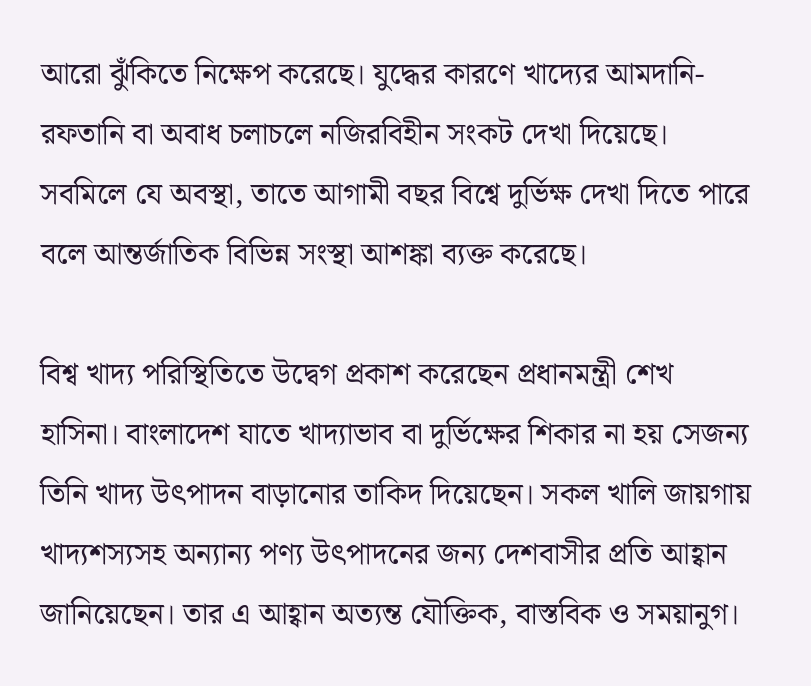আরো ঝুঁকিতে নিক্ষেপ করেছে। যুদ্ধের কারণে খাদ্যের আমদানি-রফতানি বা অবাধ চলাচলে নজিরবিহীন সংকট দেখা দিয়েছে। সবমিলে যে অবস্থা, তাতে আগামী বছর বিশ্বে দুর্ভিক্ষ দেখা দিতে পারে বলে আন্তর্জাতিক বিভিন্ন সংস্থা আশঙ্কা ব্যক্ত করেছে।

বিশ্ব খাদ্য পরিস্থিতিতে উদ্বেগ প্রকাশ করেছেন প্রধানমন্ত্রী শেখ হাসিনা। বাংলাদেশ যাতে খাদ্যাভাব বা দুর্ভিক্ষের শিকার না হয় সেজন্য তিনি খাদ্য উৎপাদন বাড়ানোর তাকিদ দিয়েছেন। সকল খালি জায়গায় খাদ্যশস্যসহ অন্যান্য পণ্য উৎপাদনের জন্য দেশবাসীর প্রতি আহ্বান জানিয়েছেন। তার এ আহ্বান অত্যন্ত যৌক্তিক, বাস্তবিক ও সময়ানুগ।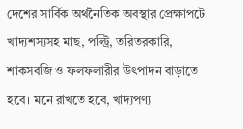দেশের সার্বিক অর্থনৈতিক অবস্থার প্রেক্ষাপটে খাদ্যশস্যসহ মাছ, পল্ট্রি, তরিতরকারি, শাকসবজি ও ফলফলারীর উৎপাদন বাড়াতে হবে। মনে রাখতে হবে, খাদ্যপণ্য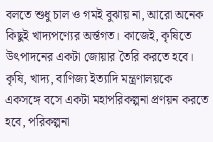বলতে শুধু চাল ও গমই বুঝায় না, আরো অনেক কিছুই খাদ্যপণ্যের অর্ন্তগত। কাজেই, কৃষিতে উৎপাদনের একটা জোয়ার তৈরি করতে হবে। কৃষি, খাদ্য, বাণিজ্য ইত্যাদি মন্ত্রণালয়কে একসঙ্গে বসে একটা মহাপরিকল্পনা প্রণয়ন করতে হবে, পরিকল্পনা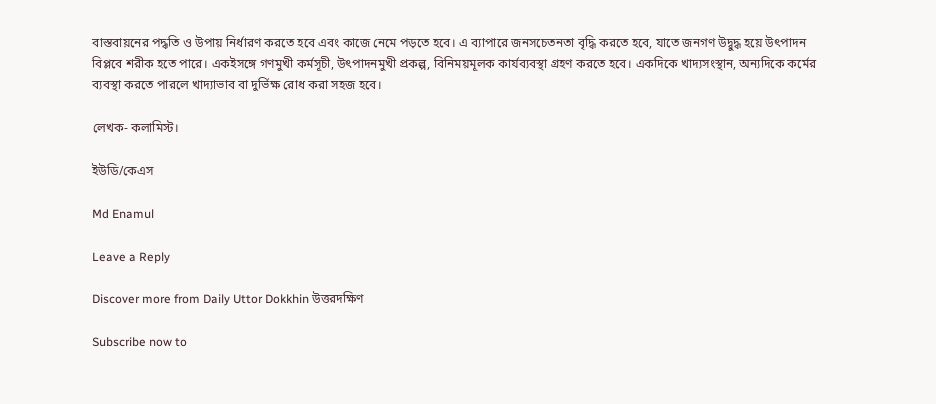বাস্তবায়নের পদ্ধতি ও উপায় নির্ধারণ করতে হবে এবং কাজে নেমে পড়তে হবে। এ ব্যাপারে জনসচেতনতা বৃদ্ধি করতে হবে, যাতে জনগণ উদ্বুদ্ধ হয়ে উৎপাদন বিপ্লবে শরীক হতে পারে। একইসঙ্গে গণমুখী কর্মসূচী, উৎপাদনমুখী প্রকল্প, বিনিময়মূলক কার্যব্যবস্থা গ্রহণ করতে হবে। একদিকে খাদ্যসংস্থান, অন্যদিকে কর্মের ব্যবস্থা করতে পারলে খাদ্যাভাব বা দুর্ভিক্ষ রোধ করা সহজ হবে।

লেখক- কলামিস্ট।

ইউডি/কেএস

Md Enamul

Leave a Reply

Discover more from Daily Uttor Dokkhin উত্তরদক্ষিণ

Subscribe now to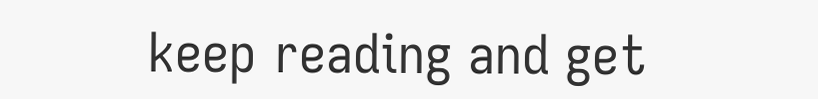keep reading and get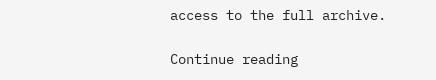access to the full archive.

Continue reading